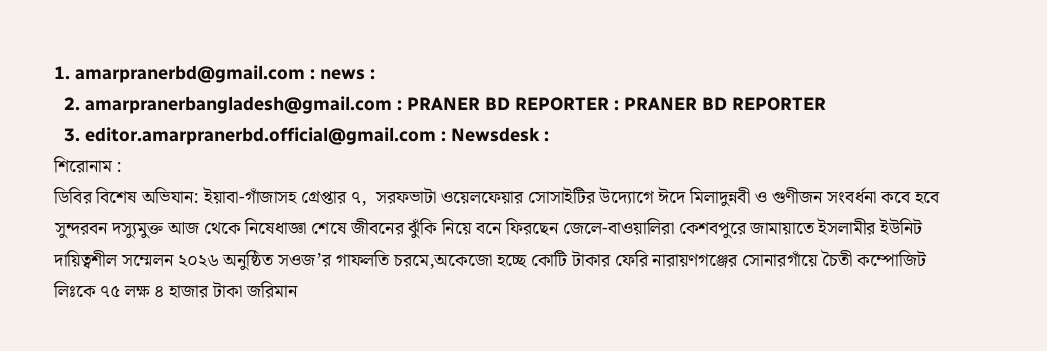1. amarpranerbd@gmail.com : news :
  2. amarpranerbangladesh@gmail.com : PRANER BD REPORTER : PRANER BD REPORTER
  3. editor.amarpranerbd.official@gmail.com : Newsdesk :
শিরোনাম :
ডিবির বিশেষ অভিযান: ইয়াবা-গাঁজাসহ গ্রেপ্তার ৭,  সরফভাটা ওয়েলফেয়ার সোসাইটির উদ্যোগে ঈদে মিলাদুন্নবী ও গুণীজন সংবর্ধনা কবে হবে সুন্দরবন দস্যুমুক্ত আজ থেকে নিষেধাজ্ঞা শেষে জীবনের ঝুঁকি নিয়ে বনে ফিরছেন জেলে-বাওয়ালিরা কেশবপুরে জামায়াতে ইসলামীর ইউনিট দায়িত্বশীল সম্মেলন ২০২৬ অনুষ্ঠিত সওজ’র গাফলতি চরমে,অকেজো হচ্ছে কোটি টাকার ফেরি নারায়ণগঞ্জের সোনারগাঁয়ে চৈতী কম্পোজিট  লিঃকে ৭৫ লক্ষ ৪ হাজার টাকা জরিমান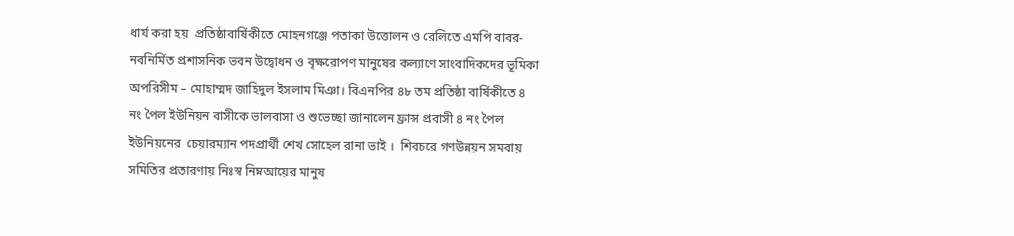ধার্য করা হয়  প্রতিষ্ঠাবার্ষিকীতে মোহনগঞ্জে পতাকা উত্তোলন ও রেলিতে এমপি বাবর- নবনির্মিত প্রশাসনিক ভবন উদ্বোধন ও বৃক্ষরোপণ মানুষের কল্যাণে সাংবাদিকদের ভূমিকা অপরিসীম – মোহাম্মদ জাহিদুল ইসলাম মিঞা। বিএনপির ৪৮ তম প্রতিষ্ঠা বার্ষিকীতে ৪ নং পৈল ইউনিয়ন বাসীকে ভালবাসা ও শুভেচ্ছা জানালেন ফ্রান্স প্রবাসী ৪ নং পৈল ইউনিয়নের  চেয়ারম্যান পদপ্রার্থী শেখ সোহেল রানা ভাই ।  শিবচরে গণউন্নয়ন সমবায় সমিতির প্রতারণায় নিঃস্ব নিম্নআয়ের মানুষ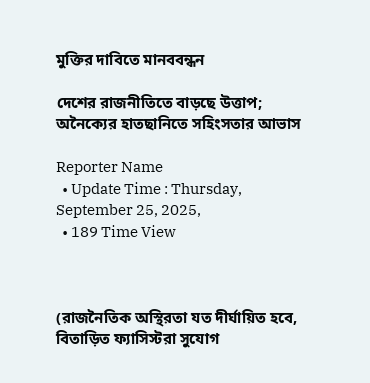মুক্তির দাবিতে মানববন্ধন

দেশের রাজনীতিতে বাড়ছে উত্তাপ; অনৈক্যের হাতছানিতে সহিংসতার আভাস

Reporter Name
  • Update Time : Thursday, September 25, 2025,
  • 189 Time View



(রাজনৈতিক অস্থিরতা যত দীর্ঘায়িত হবে, বিতাড়িত ফ্যাসিস্টরা সুযোগ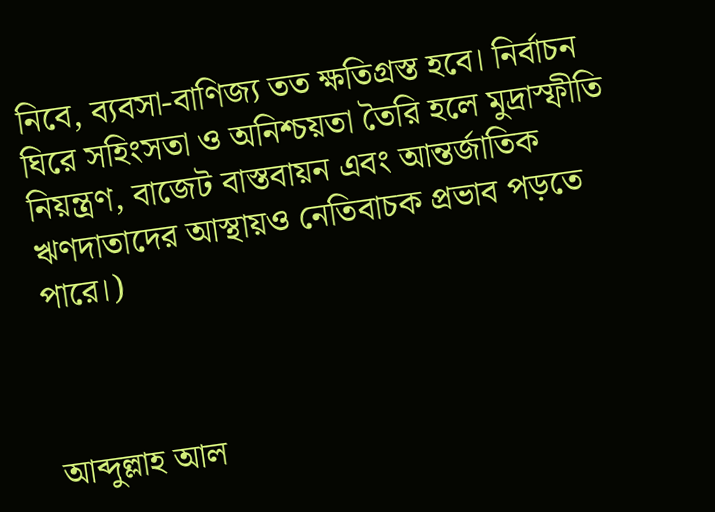নিবে, ব্যবসা-বাণিজ্য তত ক্ষতিগ্রস্ত হবে। নির্বাচন ঘিরে সহিংসতা ও অনিশ্চয়তা তৈরি হলে মুদ্রাস্ফীতি নিয়ন্ত্রণ, বাজেট বাস্তবায়ন এবং আন্তর্জাতিক ঋণদাতাদের আস্থায়ও নেতিবাচক প্রভাব পড়তে পারে।)



আব্দুল্লাহ আল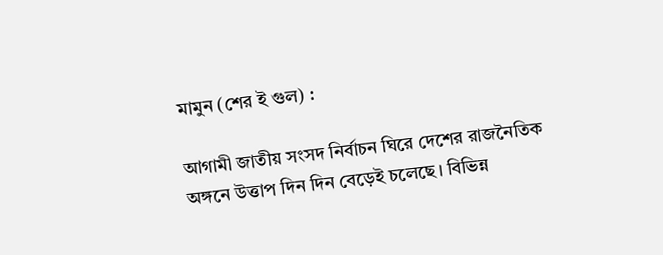মামুন (শের ই গুল) :

আগামী জাতীয় সংসদ নির্বাচন ঘিরে দেশের রাজনৈতিক অঙ্গনে উত্তাপ দিন দিন বেড়েই চলেছে। বিভিন্ন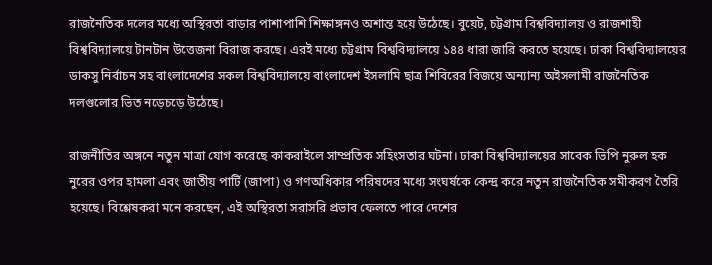রাজনৈতিক দলের মধ্যে অস্থিরতা বাড়ার পাশাপাশি শিক্ষাঙ্গনও অশান্ত হয়ে উঠেছে। বুয়েট, চট্টগ্রাম বিশ্ববিদ্যালয় ও রাজশাহী বিশ্ববিদ্যালয়ে টানটান উত্তেজনা বিরাজ করছে। এরই মধ্যে চট্টগ্রাম বিশ্ববিদ্যালয়ে ১৪৪ ধারা জারি করতে হয়েছে। ঢাকা বিশ্ববিদ্যালয়ের ডাকসু নির্বাচন সহ বাংলাদেশের সকল বিশ্ববিদ্যালয়ে বাংলাদেশ ইসলামি ছাত্র শিবিরের বিজয়ে অন্যান্য অইসলামী রাজনৈতিক দলগুলোর ভিত নড়েচড়ে উঠেছে।

রাজনীতির অঙ্গনে নতুন মাত্রা যোগ করেছে কাকরাইলে সাম্প্রতিক সহিংসতার ঘটনা। ঢাকা বিশ্ববিদ্যালয়ের সাবেক ভিপি নুরুল হক নুরের ওপর হামলা এবং জাতীয় পার্টি (জাপা) ও গণঅধিকার পরিষদের মধ্যে সংঘর্ষকে কেন্দ্র করে নতুন রাজনৈতিক সমীকরণ তৈরি হয়েছে। বিশ্লেষকরা মনে করছেন, এই অস্থিরতা সরাসরি প্রভাব ফেলতে পারে দেশের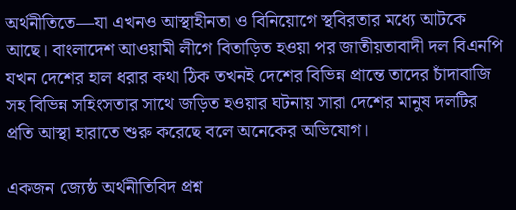অর্থনীতিতে—যা এখনও আস্থাহীনতা ও বিনিয়োগে স্থবিরতার মধ্যে আটকে আছে। বাংলাদেশ আওয়ামী লীগে বিতাড়িত হওয়া পর জাতীয়তাবাদী দল বিএনপি যখন দেশের হাল ধরার কথা ঠিক তখনই দেশের বিভিন্ন প্রান্তে তাদের চাঁদাবাজি সহ বিভিন্ন সহিংসতার সাথে জড়িত হওয়ার ঘটনায় সারা দেশের মানুষ দলটির প্রতি আস্থা হারাতে শুরু করেছে বলে অনেকের অভিযোগ।

একজন জ্যেষ্ঠ অর্থনীতিবিদ প্রশ্ন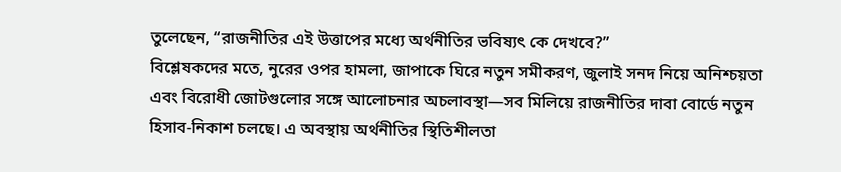তুলেছেন, “রাজনীতির এই উত্তাপের মধ্যে অর্থনীতির ভবিষ্যৎ কে দেখবে?”
বিশ্লেষকদের মতে, নুরের ওপর হামলা, জাপাকে ঘিরে নতুন সমীকরণ, জুলাই সনদ নিয়ে অনিশ্চয়তা এবং বিরোধী জোটগুলোর সঙ্গে আলোচনার অচলাবস্থা—সব মিলিয়ে রাজনীতির দাবা বোর্ডে নতুন হিসাব-নিকাশ চলছে। এ অবস্থায় অর্থনীতির স্থিতিশীলতা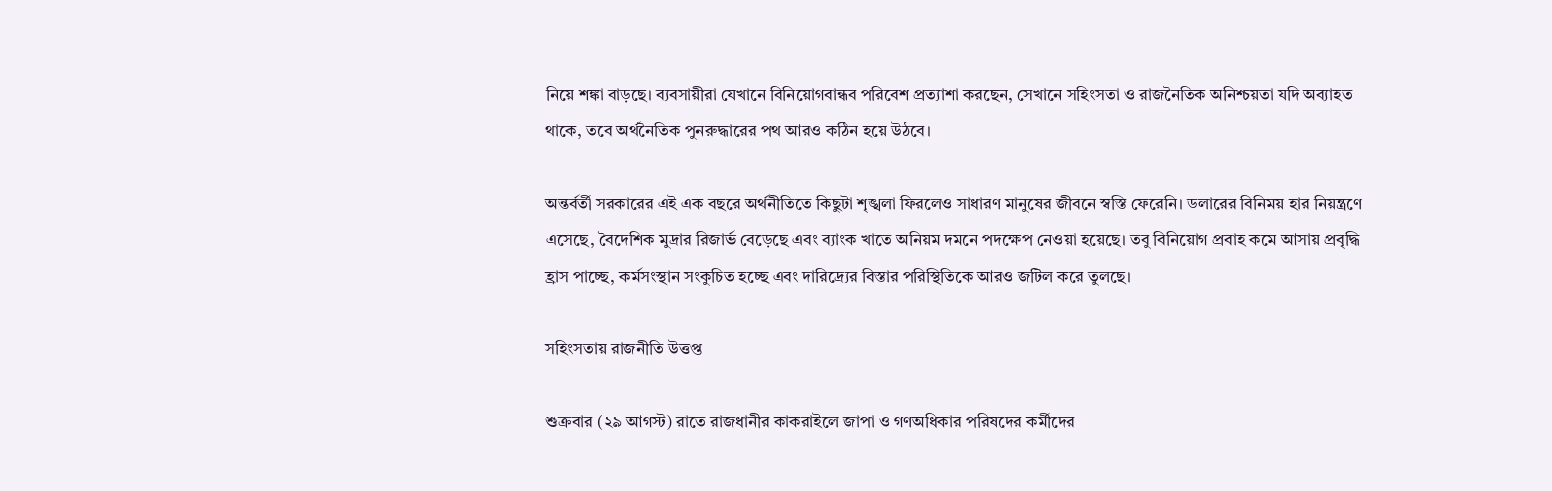নিয়ে শঙ্কা বাড়ছে। ব্যবসায়ীরা যেখানে বিনিয়োগবান্ধব পরিবেশ প্রত্যাশা করছেন, সেখানে সহিংসতা ও রাজনৈতিক অনিশ্চয়তা যদি অব্যাহত থাকে, তবে অর্থনৈতিক পুনরুদ্ধারের পথ আরও কঠিন হয়ে উঠবে।

অন্তর্বর্তী সরকারের এই এক বছরে অর্থনীতিতে কিছুটা শৃঙ্খলা ফিরলেও সাধারণ মানুষের জীবনে স্বস্তি ফেরেনি। ডলারের বিনিময় হার নিয়ন্ত্রণে এসেছে, বৈদেশিক মুদ্রার রিজার্ভ বেড়েছে এবং ব্যাংক খাতে অনিয়ম দমনে পদক্ষেপ নেওয়া হয়েছে। তবু বিনিয়োগ প্রবাহ কমে আসায় প্রবৃদ্ধি হ্রাস পাচ্ছে, কর্মসংস্থান সংকুচিত হচ্ছে এবং দারিদ্র্যের বিস্তার পরিস্থিতিকে আরও জটিল করে তুলছে।

সহিংসতায় রাজনীতি উত্তপ্ত

শুক্রবার (২৯ আগস্ট) রাতে রাজধানীর কাকরাইলে জাপা ও গণঅধিকার পরিষদের কর্মীদের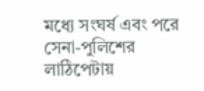মধ্যে সংঘর্ষ এবং পরে সেনা-পুলিশের লাঠিপেটায়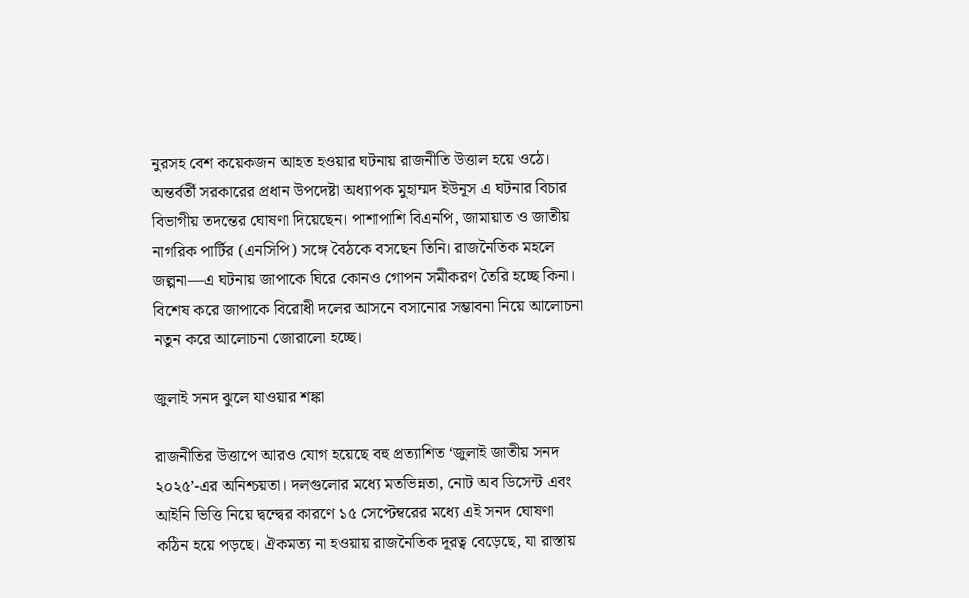নুরসহ বেশ কয়েকজন আহত হওয়ার ঘটনায় রাজনীতি উত্তাল হয়ে ওঠে। অন্তর্বর্তী সরকারের প্রধান উপদেষ্টা অধ্যাপক মুহাম্মদ ইউনূস এ ঘটনার বিচার বিভাগীয় তদন্তের ঘোষণা দিয়েছেন। পাশাপাশি বিএনপি, জামায়াত ও জাতীয় নাগরিক পার্টির (এনসিপি) সঙ্গে বৈঠকে বসছেন তিনি। রাজনৈতিক মহলে জল্পনা—এ ঘটনায় জাপাকে ঘিরে কোনও গোপন সমীকরণ তৈরি হচ্ছে কিনা। বিশেষ করে জাপাকে বিরোধী দলের আসনে বসানোর সম্ভাবনা নিয়ে আলোচনা নতুন করে আলোচনা জোরালো হচ্ছে।

জুলাই সনদ ঝুলে যাওয়ার শঙ্কা

রাজনীতির উত্তাপে আরও যোগ হয়েছে বহু প্রত্যাশিত ‘জুলাই জাতীয় সনদ ২০২৫’-এর অনিশ্চয়তা। দলগুলোর মধ্যে মতভিন্নতা, নোট অব ডিসেন্ট এবং আইনি ভিত্তি নিয়ে দ্বন্দ্বের কারণে ১৫ সেপ্টেম্বরের মধ্যে এই সনদ ঘোষণা কঠিন হয়ে পড়ছে। ঐকমত্য না হওয়ায় রাজনৈতিক দূরত্ব বেড়েছে, যা রাস্তায়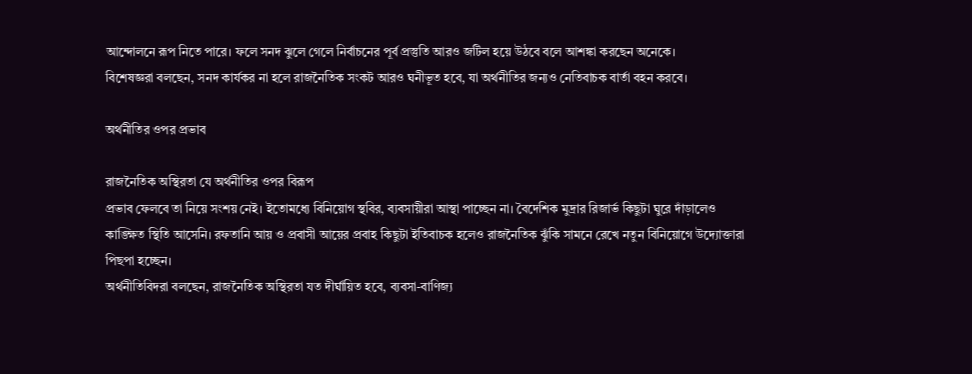আন্দোলনে রূপ নিতে পারে। ফলে সনদ ঝুলে গেলে নির্বাচনের পূর্ব প্রস্তুতি আরও জটিল হয়ে উঠবে বলে আশঙ্কা করছেন অনেকে।
বিশেষজ্ঞরা বলছেন, সনদ কার্যকর না হলে রাজনৈতিক সংকট আরও ঘনীভূত হবে, যা অর্থনীতির জন্যও নেতিবাচক বার্তা বহন করবে।

অর্থনীতির ওপর প্রভাব

রাজনৈতিক অস্থিরতা যে অর্থনীতির ওপর বিরূপ
প্রভাব ফেলবে তা নিয়ে সংশয় নেই। ইতোমধ্যে বিনিয়োগ স্থবির, ব্যবসায়ীরা আস্থা পাচ্ছেন না। বৈদেশিক মুদ্রার রিজার্ভ কিছুটা ঘুরে দাঁড়ালেও কাঙ্ক্ষিত স্থিতি আসেনি। রফতানি আয় ও প্রবাসী আয়ের প্রবাহ কিছুটা ইতিবাচক হলেও রাজনৈতিক ঝুঁকি সামনে রেখে নতুন বিনিয়োগে উদ্যোক্তারা পিছপা হচ্ছেন।
অর্থনীতিবিদরা বলছেন, রাজনৈতিক অস্থিরতা যত দীর্ঘায়িত হবে, ব্যবসা-বাণিজ্য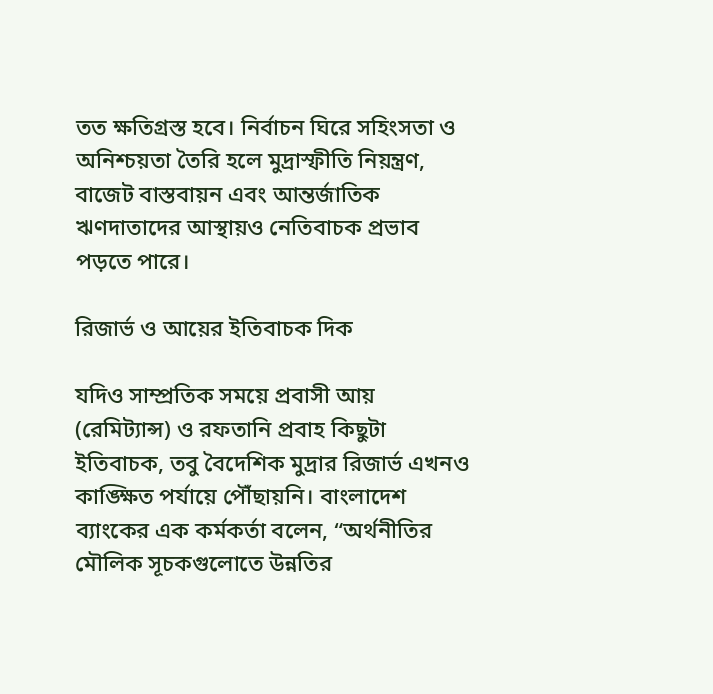তত ক্ষতিগ্রস্ত হবে। নির্বাচন ঘিরে সহিংসতা ও অনিশ্চয়তা তৈরি হলে মুদ্রাস্ফীতি নিয়ন্ত্রণ, বাজেট বাস্তবায়ন এবং আন্তর্জাতিক ঋণদাতাদের আস্থায়ও নেতিবাচক প্রভাব পড়তে পারে।

রিজার্ভ ও আয়ের ইতিবাচক দিক

যদিও সাম্প্রতিক সময়ে প্রবাসী আয় (রেমিট্যান্স) ও রফতানি প্রবাহ কিছুটা ইতিবাচক, তবু বৈদেশিক মুদ্রার রিজার্ভ এখনও কাঙ্ক্ষিত পর্যায়ে পৌঁছায়নি। বাংলাদেশ ব্যাংকের এক কর্মকর্তা বলেন, “অর্থনীতির মৌলিক সূচকগুলোতে উন্নতির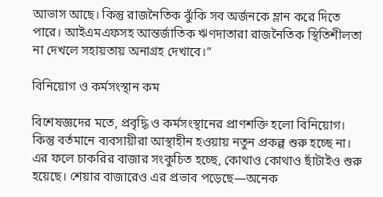আভাস আছে। কিন্তু রাজনৈতিক ঝুঁকি সব অর্জনকে ম্লান করে দিতে পারে। আইএমএফসহ আন্তর্জাতিক ঋণদাতারা রাজনৈতিক স্থিতিশীলতা না দেখলে সহায়তায় অনাগ্রহ দেখাবে।”

বিনিয়োগ ও কর্মসংস্থান কম

বিশেষজ্ঞদের মতে, প্রবৃদ্ধি ও কর্মসংস্থানের প্রাণশক্তি হলো বিনিয়োগ। কিন্তু বর্তমানে ব্যবসায়ীরা আস্থাহীন হওয়ায় নতুন প্রকল্প শুরু হচ্ছে না। এর ফলে চাকরির বাজার সংকুচিত হচ্ছে, কোথাও কোথাও ছাঁটাইও শুরু হয়েছে। শেয়ার বাজারেও এর প্রভাব পড়েছে—অনেক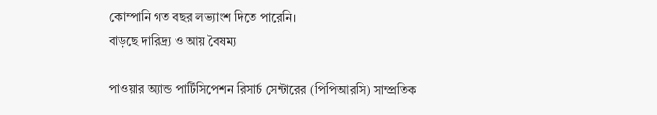কোম্পানি গত বছর লভ্যাংশ দিতে পারেনি।
বাড়ছে দারিদ্র্য ও আয় বৈষম্য

পাওয়ার অ্যান্ড পার্টিসিপেশন রিসার্চ সেন্টারের (পিপিআরসি) সাম্প্রতিক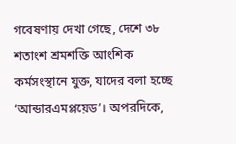গবেষণায় দেখা গেছে, দেশে ৩৮ শতাংশ শ্রমশক্তি আংশিক কর্মসংস্থানে যুক্ত, যাদের বলা হচ্ছে ‘আন্ডারএমপ্লয়েড’। অপরদিকে,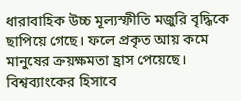ধারাবাহিক উচ্চ মূল্যস্ফীতি মজুরি বৃদ্ধিকে ছাপিয়ে গেছে। ফলে প্রকৃত আয় কমে মানুষের ক্রয়ক্ষমতা হ্রাস পেয়েছে।
বিশ্বব্যাংকের হিসাবে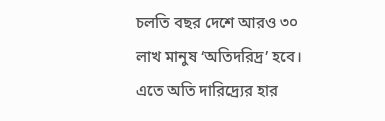চলতি বছর দেশে আরও ৩০ লাখ মানুষ ‘অতিদরিদ্র’ হবে। এতে অতি দারিদ্র্যের হার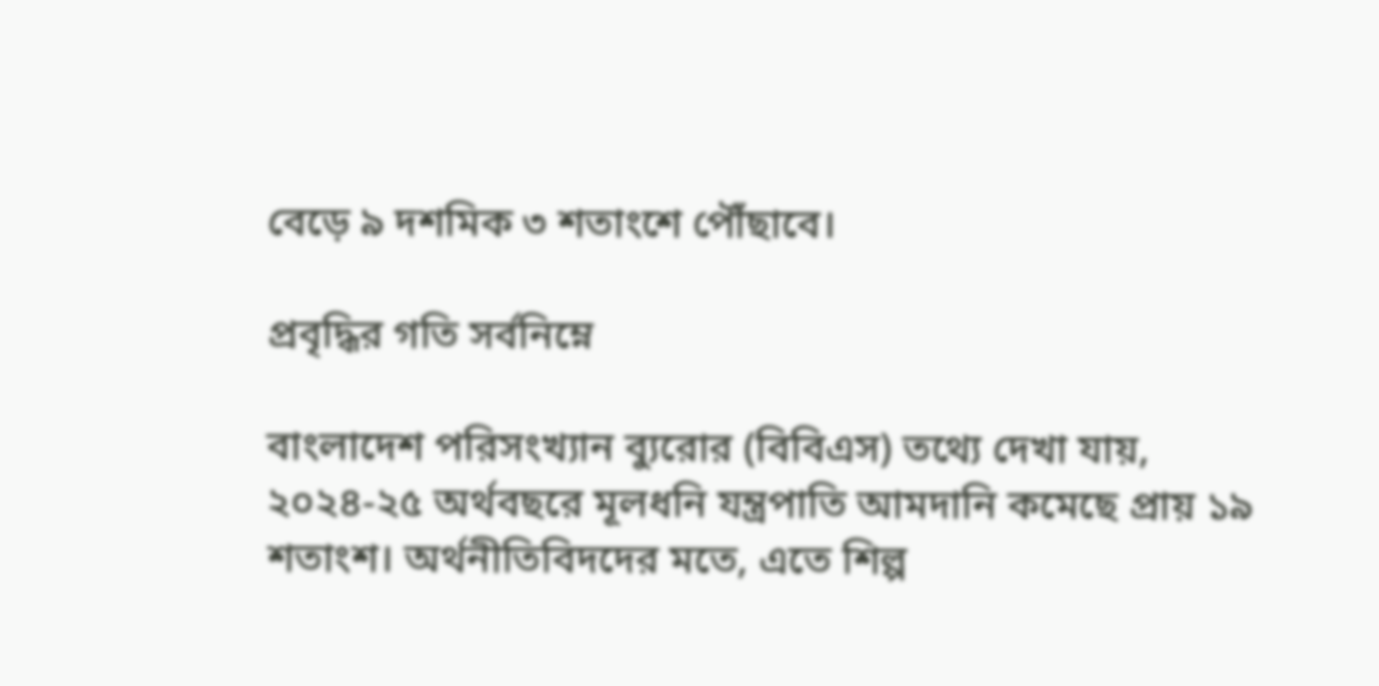বেড়ে ৯ দশমিক ৩ শতাংশে পৌঁছাবে।

প্রবৃদ্ধির গতি সর্বনিম্নে

বাংলাদেশ পরিসংখ্যান ব্যুরোর (বিবিএস) তথ্যে দেখা যায়,
২০২৪-২৫ অর্থবছরে মূলধনি যন্ত্রপাতি আমদানি কমেছে প্রায় ১৯ শতাংশ। অর্থনীতিবিদদের মতে, এতে শিল্প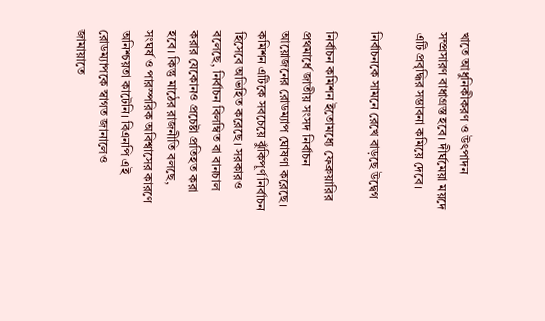খাতে আধুনিকীকরণ ও উৎপাদন সম্প্রসারণ বাধাগ্রস্ত হবে। দীর্ঘমেয়া ময়দে এটি প্রবৃদ্ধির সম্ভাবনা কমিয়ে দেবে।

নির্বাচনকে সামনে রেখে বাড়ছে উদ্বেগ

নির্বাচন কমিশন ইতোমধ্যে ফেব্রুয়ারির প্রথমার্ধে জাতীয় সংসদ নির্বাচন আয়োজনের রোডম্যাপ ঘোষণা করেছে। কমিশন এটিকে সবচেয়ে ঝুঁকিপূর্ণ নির্বাচন হিসেবে অভিহিত করেছে। সরকারও বলেছে, নির্বাচন বিলম্বিত বা বানচাল করার যেকোনও প্রচেষ্টা প্রতিহত করা হবে। কিন্তু মাঠের রাজনীতি বলছে, সংঘর্ষ ও পারস্পরিক অবিশ্বাসের কারণে অনিশ্চয়তা কাটেনি। বিএনপি এই রোডম্যাপকে স্বাগত জানালেও জামায়াতে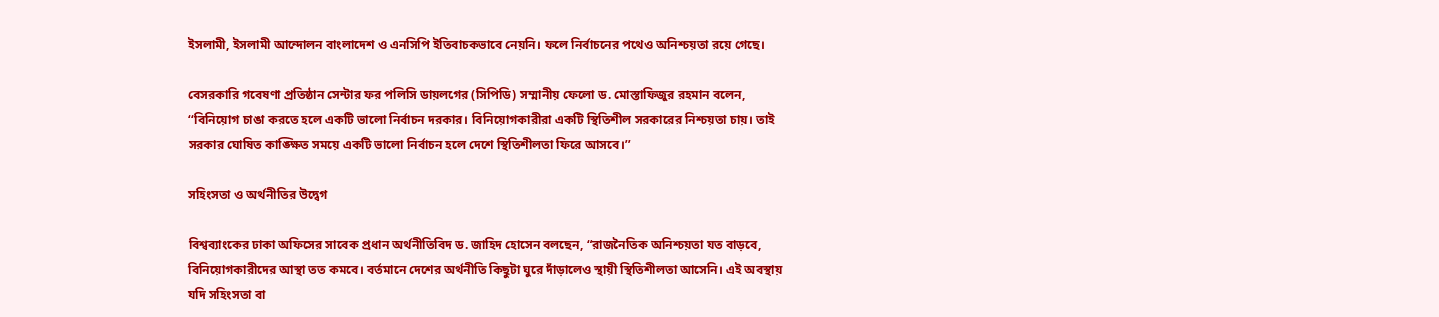ইসলামী, ইসলামী আন্দোলন বাংলাদেশ ও এনসিপি ইতিবাচকভাবে নেয়নি। ফলে নির্বাচনের পথেও অনিশ্চয়তা রয়ে গেছে।

বেসরকারি গবেষণা প্রতিষ্ঠান সেন্টার ফর পলিসি ডায়লগের (সিপিডি) সম্মানীয় ফেলো ড. মোস্তাফিজুর রহমান বলেন, ‘‘বিনিয়োগ চাঙা করতে হলে একটি ভালো নির্বাচন দরকার। বিনিয়োগকারীরা একটি স্থিতিশীল সরকারের নিশ্চয়তা চায়। তাই সরকার ঘোষিত কাঙ্ক্ষিত সময়ে একটি ভালো নির্বাচন হলে দেশে স্থিতিশীলতা ফিরে আসবে।’’

সহিংসতা ও অর্থনীতির উদ্বেগ

বিশ্বব্যাংকের ঢাকা অফিসের সাবেক প্রধান অর্থনীতিবিদ ড. জাহিদ হোসেন বলছেন, “রাজনৈতিক অনিশ্চয়তা যত বাড়বে, বিনিয়োগকারীদের আস্থা তত কমবে। বর্তমানে দেশের অর্থনীতি কিছুটা ঘুরে দাঁড়ালেও স্থায়ী স্থিতিশীলতা আসেনি। এই অবস্থায় যদি সহিংসতা বা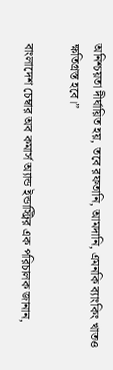অনিশ্চয়তা দীর্ঘায়িত হয়, তবে রফতানি, আমদানি, এমনকি ব্যাংকিং খাতও ক্ষতিগ্রস্ত হবে।”

বাংলাদেশ চেম্বার অব কমার্স অ্যান্ড ইন্ডাস্ট্রির এক পরিচালক জানান,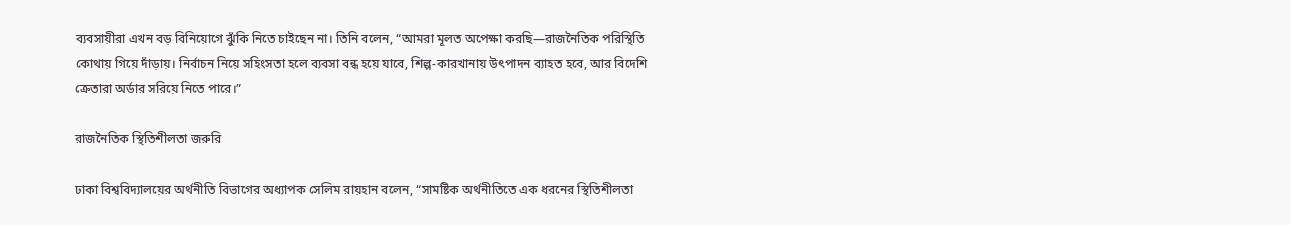ব্যবসায়ীরা এখন বড় বিনিয়োগে ঝুঁকি নিতে চাইছেন না। তিনি বলেন, “আমরা মূলত অপেক্ষা করছি—রাজনৈতিক পরিস্থিতি কোথায় গিয়ে দাঁড়ায়। নির্বাচন নিয়ে সহিংসতা হলে ব্যবসা বন্ধ হয়ে যাবে, শিল্প-কারখানায় উৎপাদন ব্যাহত হবে, আর বিদেশি ক্রেতারা অর্ডার সরিয়ে নিতে পারে।”

রাজনৈতিক স্থিতিশীলতা জরুরি

ঢাকা বিশ্ববিদ্যালয়ের অর্থনীতি বিভাগের অধ্যাপক সেলিম রায়হান বলেন, “সামষ্টিক অর্থনীতিতে এক ধরনের স্থিতিশীলতা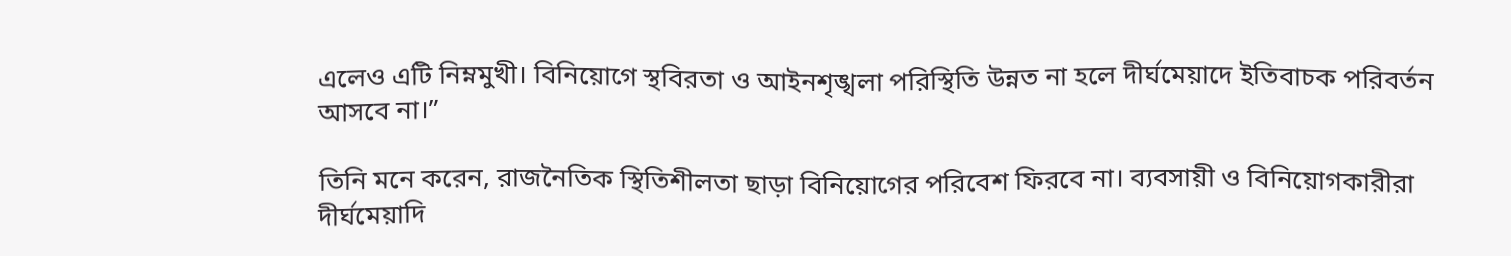এলেও এটি নিম্নমুখী। বিনিয়োগে স্থবিরতা ও আইনশৃঙ্খলা পরিস্থিতি উন্নত না হলে দীর্ঘমেয়াদে ইতিবাচক পরিবর্তন আসবে না।”

তিনি মনে করেন, রাজনৈতিক স্থিতিশীলতা ছাড়া বিনিয়োগের পরিবেশ ফিরবে না। ব্যবসায়ী ও বিনিয়োগকারীরা দীর্ঘমেয়াদি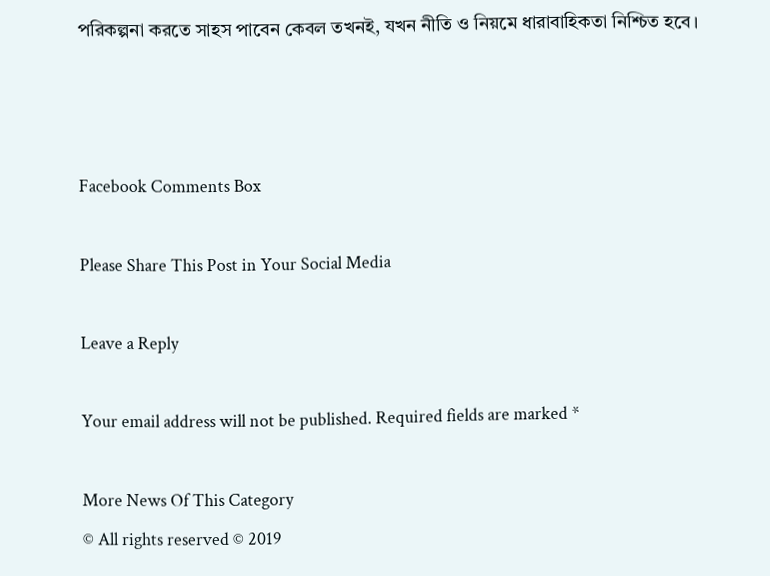পরিকল্পনা করতে সাহস পাবেন কেবল তখনই, যখন নীতি ও নিয়মে ধারাবাহিকতা নিশ্চিত হবে।



Facebook Comments Box

Please Share This Post in Your Social Media

Leave a Reply

Your email address will not be published. Required fields are marked *

More News Of This Category
© All rights reserved © 2019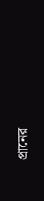প্রানের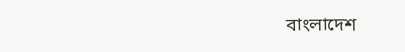বাংলাদেশ